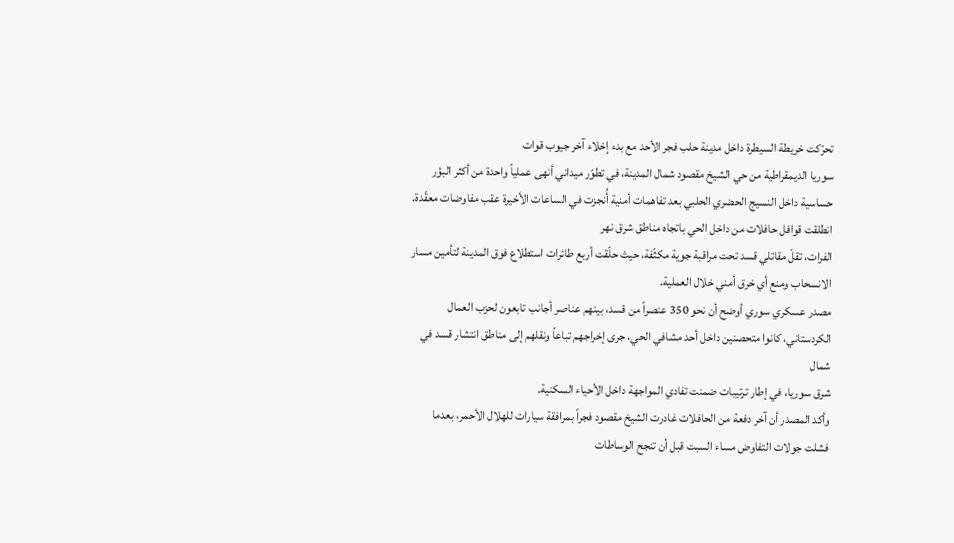تحرّكت خريطة السيطرة داخل مدينة حلب فجر الأحد مع بدء إخلاء آخر جيوب قوات
سوريا الديمقراطية من حي الشيخ مقصود شمال المدينة، في تطوّر ميداني أنهى عملياً واحدة من أكثر البؤر حساسية داخل النسيج الحضري الحلبي بعد تفاهمات أمنية أُنجزت في الساعات الأخيرة عقب مفاوضات معقّدة.
انطلقت قوافل حافلات من داخل الحي باتجاه مناطق شرق نهر
الفرات، تقلّ مقاتلي قسد تحت مراقبة جوية مكثّفة، حيث حلّقت أربع طائرات استطلاع فوق المدينة لتأمين مسار الانسحاب ومنع أي خرق أمني خلال العملية.
مصدر عسكري سوري أوضح أن نحو 350 عنصراً من قسد، بينهم عناصر أجانب تابعون لحزب العمال الكردستاني، كانوا متحصنين داخل أحد مشافي الحي، جرى إخراجهم تباعاً ونقلهم إلى مناطق انتشار قسد في شمال
شرق سوريا، في إطار ترتيبات ضمنت تفادي المواجهة داخل الأحياء السكنية.
وأكد المصدر أن آخر دفعة من الحافلات غادرت الشيخ مقصود فجراً بمرافقة سيارات للهلال الأحمر، بعدما فشلت جولات التفاوض مساء السبت قبل أن تنجح الوساطات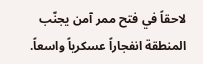لاحقاً في فتح ممر آمن يجنّب المنطقة انفجاراً عسكرياً واسعاً.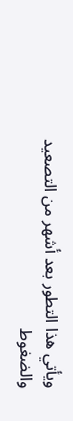ويأتي هذا التطور بعد أشهر من التصعيد والضغوط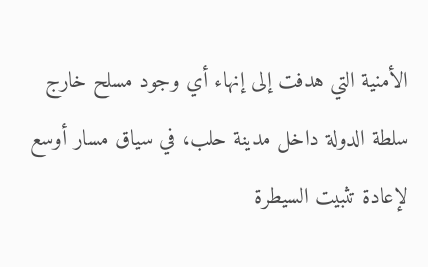الأمنية التي هدفت إلى إنهاء أي وجود مسلح خارج
سلطة الدولة داخل مدينة حلب، في سياق مسار أوسع لإعادة تثبيت السيطرة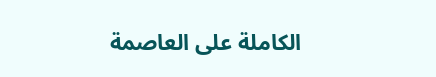الكاملة على العاصمة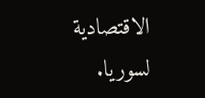الاقتصادية لسوريا.